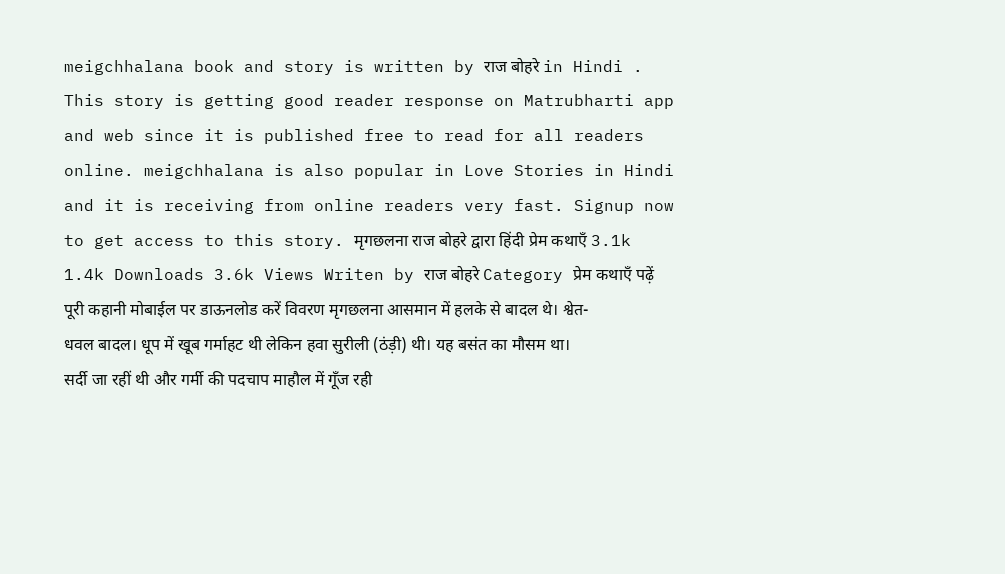meigchhalana book and story is written by राज बोहरे in Hindi . This story is getting good reader response on Matrubharti app and web since it is published free to read for all readers online. meigchhalana is also popular in Love Stories in Hindi and it is receiving from online readers very fast. Signup now to get access to this story. मृगछलना राज बोहरे द्वारा हिंदी प्रेम कथाएँ 3.1k 1.4k Downloads 3.6k Views Writen by राज बोहरे Category प्रेम कथाएँ पढ़ें पूरी कहानी मोबाईल पर डाऊनलोड करें विवरण मृगछलना आसमान में हलके से बादल थे। श्वेत-धवल बादल। धूप में खूब गर्माहट थी लेकिन हवा सुरीली (ठंड़ी) थी। यह बसंत का मौसम था। सर्दी जा रहीं थी और गर्मी की पदचाप माहौल में गूँज रही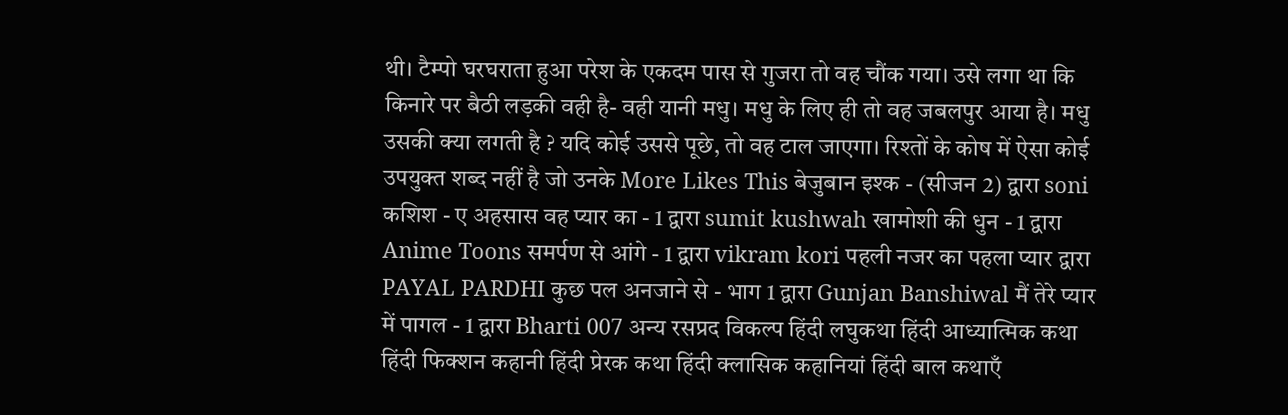थी। टैम्पो घरघराता हुआ परेश के एकदम पास से गुजरा तो वह चौंक गया। उसे लगा था कि किनारे पर बैठी लड़की वही है- वही यानी मधु। मधु के लिए ही तो वह जबलपुर आया है। मधु उसकी क्या लगती है ? यदि कोई उससे पूछे, तो वह टाल जाएगा। रिश्तों के कोष में ऐसा कोई उपयुक्त शब्द नहीं है जो उनके More Likes This बेजुबान इश्क - (सीजन 2) द्वारा soni कशिश - ए अहसास वह प्यार का - 1 द्वारा sumit kushwah खामोशी की धुन - 1 द्वारा Anime Toons समर्पण से आंगे - 1 द्वारा vikram kori पहली नजर का पहला प्यार द्वारा PAYAL PARDHI कुछ पल अनजाने से - भाग 1 द्वारा Gunjan Banshiwal मैं तेरे प्यार में पागल - 1 द्वारा Bharti 007 अन्य रसप्रद विकल्प हिंदी लघुकथा हिंदी आध्यात्मिक कथा हिंदी फिक्शन कहानी हिंदी प्रेरक कथा हिंदी क्लासिक कहानियां हिंदी बाल कथाएँ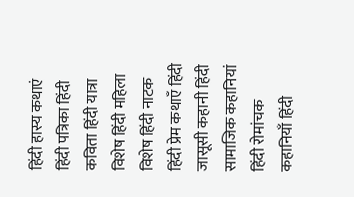हिंदी हास्य कथाएं हिंदी पत्रिका हिंदी कविता हिंदी यात्रा विशेष हिंदी महिला विशेष हिंदी नाटक हिंदी प्रेम कथाएँ हिंदी जासूसी कहानी हिंदी सामाजिक कहानियां हिंदी रोमांचक कहानियाँ हिंदी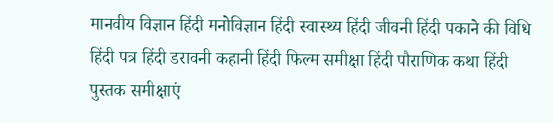मानवीय विज्ञान हिंदी मनोविज्ञान हिंदी स्वास्थ्य हिंदी जीवनी हिंदी पकाने की विधि हिंदी पत्र हिंदी डरावनी कहानी हिंदी फिल्म समीक्षा हिंदी पौराणिक कथा हिंदी पुस्तक समीक्षाएं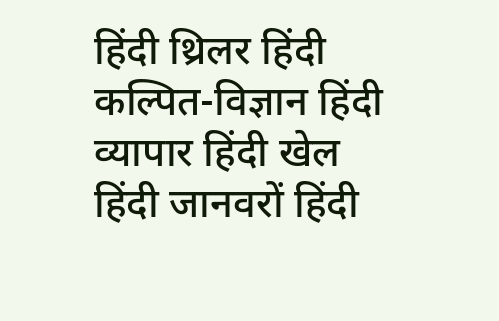हिंदी थ्रिलर हिंदी कल्पित-विज्ञान हिंदी व्यापार हिंदी खेल हिंदी जानवरों हिंदी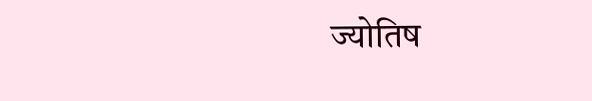ज्योतिष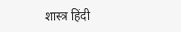शास्त्र हिंदी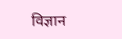विज्ञान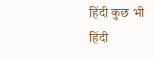हिंदी कुछ भी हिंदी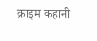क्राइम कहानी